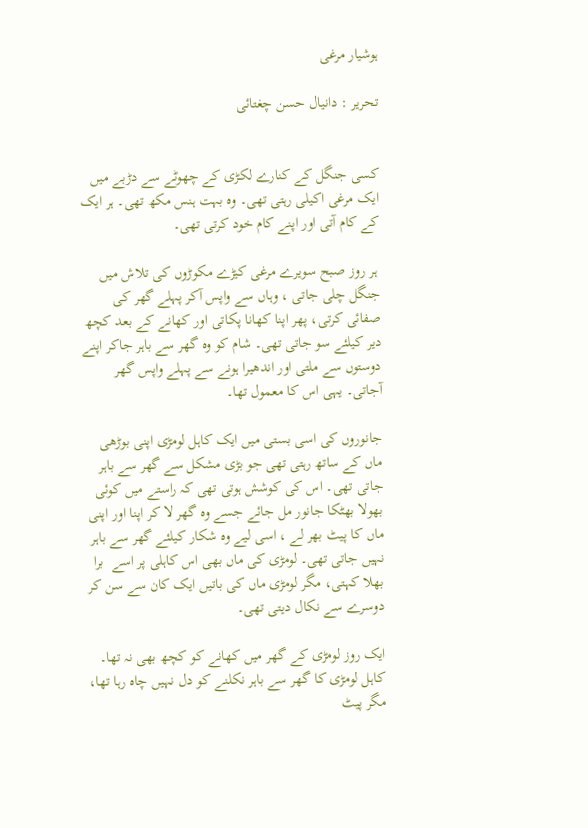ہوشیار مرغی

تحریر : دانیال حسن چغتائی


کسی جنگل کے کنارے لکڑی کے چھوٹے سے دڑبے میں ایک مرغی اکیلی رہتی تھی۔ وہ بہت ہنس مکھ تھی۔ ہر ایک کے کام آتی اور اپنے کام خود کرتی تھی۔

 ہر روز صبح سویرے مرغی کیڑے مکوڑوں کی تلاش میں جنگل چلی جاتی ، وہاں سے واپس آکر پہلے گھر کی صفائی کرتی، پھر اپنا کھانا پکاتی اور کھانے کے بعد کچھ دیر کیلئے سو جاتی تھی۔ شام کو وہ گھر سے باہر جاکر اپنے دوستوں سے ملتی اور اندھیرا ہونے سے پہلے واپس گھر آجاتی۔ یہی اس کا معمول تھا۔

جانوروں کی اسی بستی میں ایک کاہل لومڑی اپنی بوڑھی ماں کے ساتھ رہتی تھی جو بڑی مشکل سے گھر سے باہر جاتی تھی۔ اس کی کوشش ہوتی تھی کہ راستے میں کوئی بھولا بھٹکا جانور مل جائے جسے وہ گھر لا کر اپنا اور اپنی ماں کا پیٹ بھر لے ، اسی لیے وہ شکار کیلئے گھر سے باہر نہیں جاتی تھی۔ لومڑی کی ماں بھی اس کاہلی پر اسے  برا بھلا کہتی، مگر لومڑی ماں کی باتیں ایک کان سے سن کر دوسرے سے نکال دیتی تھی۔

ایک روز لومڑی کے گھر میں کھانے کو کچھ بھی نہ تھا۔ کاہل لومڑی کا گھر سے باہر نکلنے کو دل نہیں چاہ رہا تھا، مگر پیٹ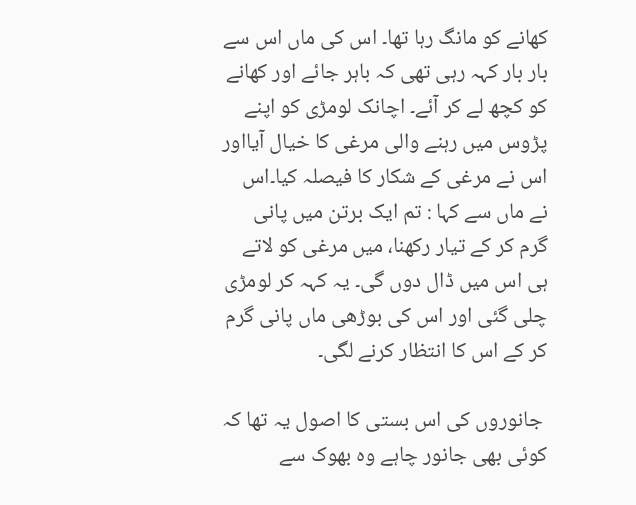کھانے کو مانگ رہا تھا۔ اس کی ماں اس سے بار بار کہہ رہی تھی کہ باہر جائے اور کھانے کو کچھ لے کر آئے۔ اچانک لومڑی کو اپنے پڑوس میں رہنے والی مرغی کا خیال آیااور اس نے مرغی کے شکار کا فیصلہ کیا۔اس نے ماں سے کہا : تم ایک برتن میں پانی گرم کر کے تیار رکھنا، میں مرغی کو لاتے ہی اس میں ڈال دوں گی۔ یہ کہہ کر لومڑی چلی گئی اور اس کی بوڑھی ماں پانی گرم کر کے اس کا انتظار کرنے لگی۔

 جانوروں کی اس بستی کا اصول یہ تھا کہ کوئی بھی جانور چاہے وہ بھوک سے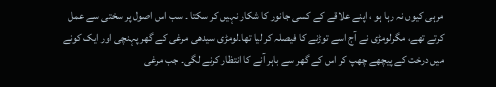مرہی کیوں نہ رہا ہو ، اپنے علاقے کے کسی جانور کا شکار نہیں کر سکتا ۔ سب اس اصول پر سختی سے عمل کرتے تھے، مگرلومڑی نے آج اسے توڑنے کا فیصلہ کر لیا تھا۔لومڑی سیدھی مرغی کے گھر پہنچی اور ایک کونے میں درخت کے پیچھے چھپ کر اس کے گھر سے باہر آنے کا انتظار کرنے لگی۔ جب مرغی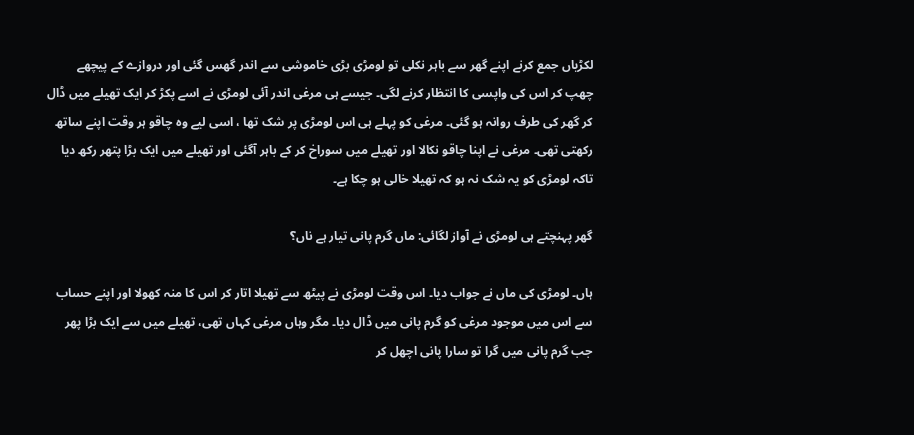لکڑیاں جمع کرنے اپنے گھر سے باہر نکلی تو لومڑی بڑی خاموشی سے اندر گھس گئی اور دروازے کے پیچھے چھپ کر اس کی واپسی کا انتظار کرنے لگی۔ جیسے ہی مرغی اندر آئی لومڑی نے اسے پکڑ کر ایک تھیلے میں ڈال کر گھر کی طرف روانہ ہو گئی۔ مرغی کو پہلے ہی اس لومڑی پر شک تھا ، اسی لیے وہ چاقو ہر وقت اپنے ساتھ رکھتی تھی۔ مرغی نے اپنا چاقو نکالا اور تھیلے میں سوراخ کر کے باہر آگئی اور تھیلے میں ایک بڑا پتھر رکھ دیا تاکہ لومڑی کو یہ شک نہ ہو کہ تھیلا خالی ہو چکا ہے۔

گھر پہنچتے ہی لومڑی نے آواز لگائی: ماں گرم پانی تیار ہے ناں؟

ہاں۔ لومڑی کی ماں نے جواب دیا۔ اس وقت لومڑی نے پیٹھ سے تھیلا اتار کر اس کا منہ کھولا اور اپنے حساب سے اس میں موجود مرغی کو گرم پانی میں ڈال دیا۔ مگر وہاں مرغی کہاں تھی، تھیلے میں سے ایک بڑا پھر جب گرم پانی میں گرا تو سارا پانی اچھل کر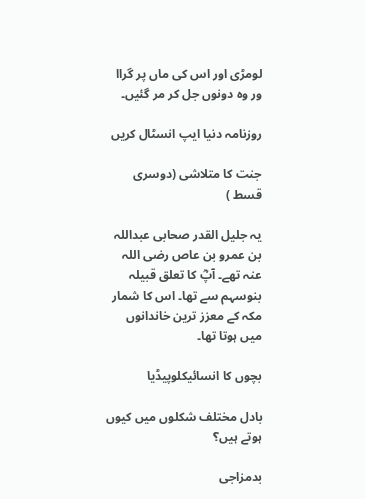لومڑی اور اس کی ماں پر گراا ور وہ دونوں جل کر مر گئیں۔

روزنامہ دنیا ایپ انسٹال کریں

جنت کا متلاشی (دوسری قسط )

یہ جلیل القدر صحابی عبداللہ بن عمرو بن عاص رضی اللہ عنہ تھے۔ آپؓ کا تعلق قبیلہ بنوسہم سے تھا۔ اس کا شمار مکہ کے معزز ترین خاندانوں میں ہوتا تھا۔

بچوں کا انسائیکلوپیڈیا

بادل مختلف شکلوں میں کیوں ہوتے ہیں؟

بدمزاجی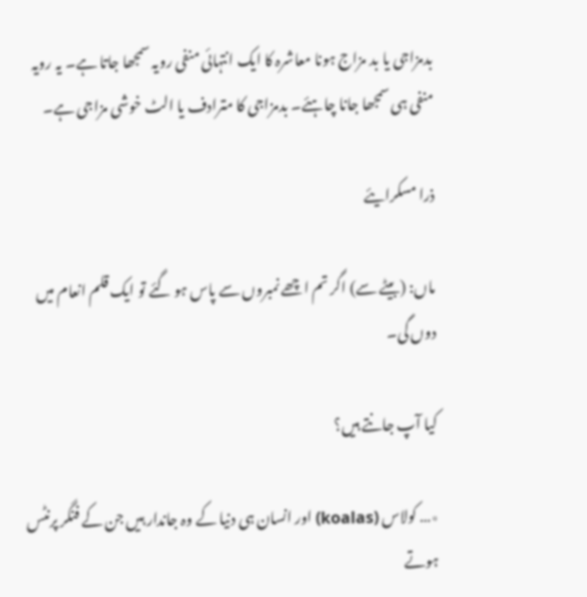بدمزاجی یا بد مزاج ہونا معاشرہ کا ایک انتہائی منفی رویہ سمجھا جاتا ہے۔ یہ رویہ منفی ہی سمجھا جانا چاہئے۔ بدمزاجی کا مترادف یا الٹ خوشی مزاجی ہے۔

ذرا مسکرایئے

ماں: (بیٹے سے) اگر تم اچھے نمبروں سے پاس ہو گئے تو ایک قلم انعام میں دوں گی۔

کیا آپ جانتے ہیں؟

٭… کولاس (koalas) اور انسان ہی دنیا کے وہ جاندار ہیں جن کے فنگر پرنٹس ہوتے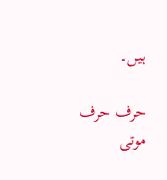ہیں۔

حرف حرف موتی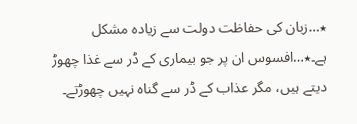٭…زبان کی حفاظت دولت سے زیادہ مشکل ہے۔٭…افسوس ان پر جو بیماری کے ڈر سے غذا چھوڑ دیتے ہیں، مگر عذاب کے ڈر سے گناہ نہیں چھوڑتے۔